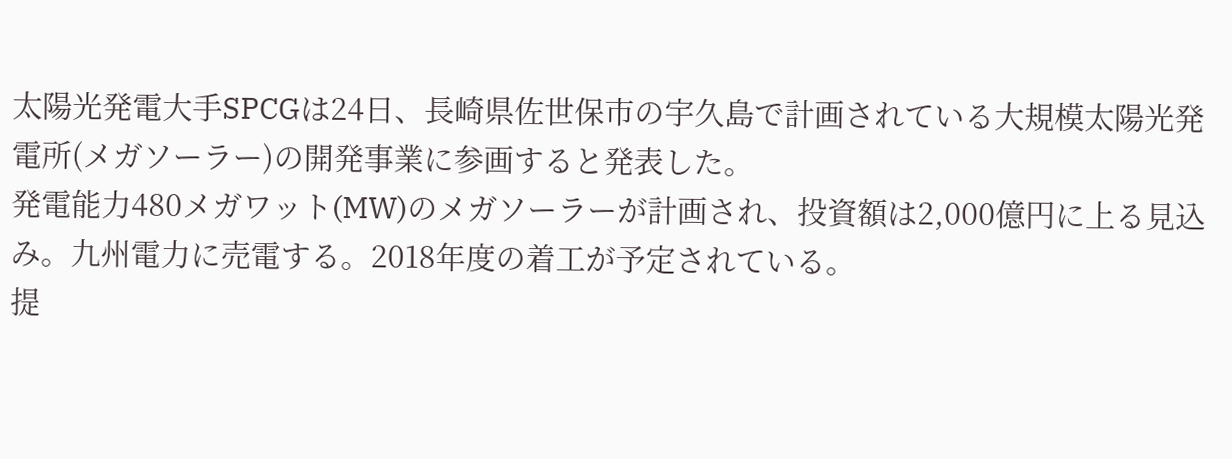太陽光発電大手SPCGは24日、長崎県佐世保市の宇久島で計画されている大規模太陽光発電所(メガソーラー)の開発事業に参画すると発表した。
発電能力480メガワット(MW)のメガソーラーが計画され、投資額は2,000億円に上る見込み。九州電力に売電する。2018年度の着工が予定されている。
提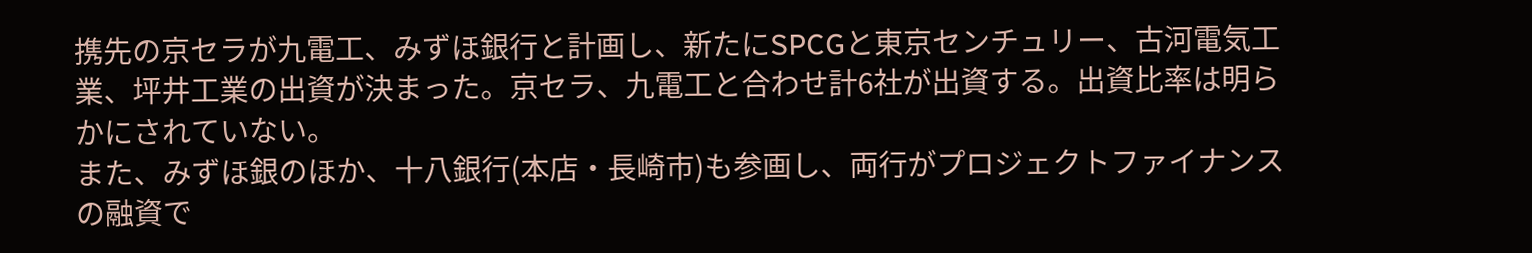携先の京セラが九電工、みずほ銀行と計画し、新たにSPCGと東京センチュリー、古河電気工業、坪井工業の出資が決まった。京セラ、九電工と合わせ計6社が出資する。出資比率は明らかにされていない。
また、みずほ銀のほか、十八銀行(本店・長崎市)も参画し、両行がプロジェクトファイナンスの融資で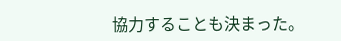協力することも決まった。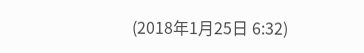(2018年1月25日 6:32)